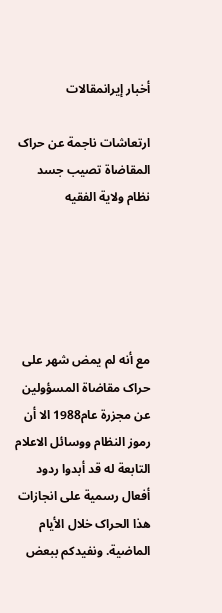أخبار إيرانمقالات

ارتعاشات ناجمة عن حراک المقاضاة تصيب جسد نظام ولاية الفقيه





مع أنه لم يمض شهر علی حراک مقاضاة المسؤولين عن مجزرة عام1988 الا أن رموز النظام ووسائل الاعلام التابعة له قد أبدوا ردود أفعال رسمية علی انجازات هذا الحراک خلال الأيام الماضية. ونفيدکم ببعض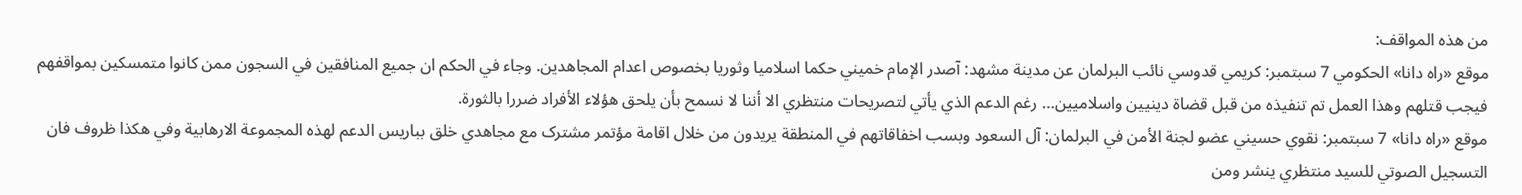من هذه المواقف:
موقع «راه دانا» الحکومي 7 سبتمبر: کريمي قدوسي نائب البرلمان عن مدينة مشهد: آصدر الإمام خميني حکما اسلاميا وثوريا بخصوص اعدام المجاهدين. وجاء في الحکم ان جميع المنافقين في السجون ممن کانوا متمسکين بمواقفهم فيجب قتلهم وهذا العمل تم تنفيذه من قبل قضاة دينيين واسلاميين… رغم الدعم الذي يأتي لتصريحات منتظري الا أننا لا نسمح بأن يلحق هؤلاء الأفراد ضررا بالثورة.
موقع «راه دانا» 7 سبتمبر: نقوي حسيني عضو لجنة الأمن في البرلمان: آل السعود وبسب اخفاقاتهم في المنطقة يريدون من خلال اقامة مؤتمر مشترک مع مجاهدي خلق بباريس الدعم لهذه المجموعة الارهابية وفي هکذا ظروف فان التسجيل الصوتي للسيد منتظري ينشر ومن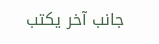جانب آخر يکتب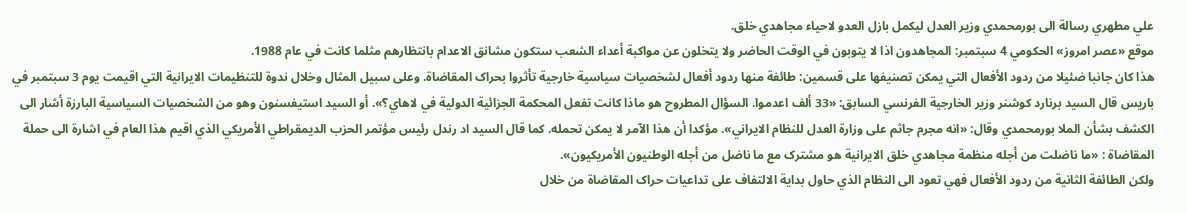علي مطهري رسالة الی بورمحمدي وزير العدل ليکمل بازل العدو لاحياء مجاهدي خلق.
موقع «عصر امروز» الحکومي 4 سبتمبر: المجاهدون اذا لا يتوبون في الوقت الحاضر ولا يتخلون عن مواکبة أعداء الشعب ستکون مشانق الاعدام بانتظارهم مثلما کانت في عام 1988.
هذا کان جانبا ضئيلا من ردود الأفعال التي يمکن تصنيفها علی قسمين: طائفة منها ردود أفعال لشخصيات سياسية خارجية تأثروا بحراک المقاضاة. وعلی سبيل المثال وخلال ندوة للتنظيمات الايرانية التي اقيمت يوم 3 سبتمبر في باريس قال السيد برنارد کوشنر وزير الخارجية الفرنسي السابق: «33 ألف اعدموا. السؤال المطروح هو ماذا کانت تفعل المحکمة الجزائية الدولية في لاهاي؟». أو السيد استيفسنون وهو من الشخصيات السياسية البارزة أشار الی الکشف بشأن الملا بورمحمدي وقال: «انه مجرم جاثم علی وزارة العدل للنظام الايراني». مؤکدا أن هذا الآمر لا يمکن تحمله. کما قال السيد اد رندل رئيس مؤتمر الحزب الديمقراطي الأمريکي الذي اقيم هذا العام في اشارة الی حملة المقاضاة : «ما ناضلت من أجله منظمة مجاهدي خلق الايرانية هو مشترک مع ما ناضل من أجله الوطنيون الأمريکيون».
ولکن الطائفة الثانية من ردود الأفعال فهي تعود الی النظام الذي حاول بداية الالتفاف علی تداعيات حراک المقاضاة من خلال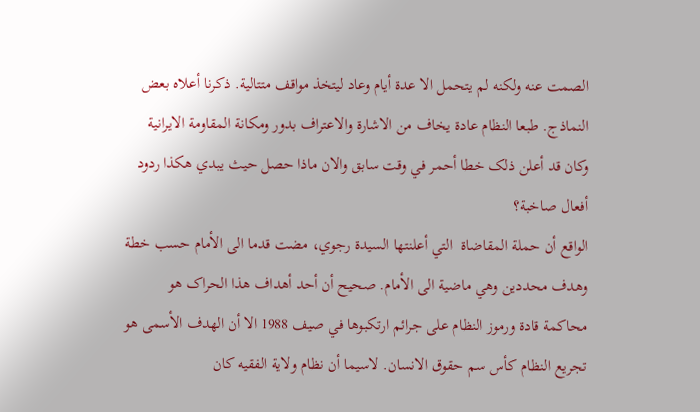الصمت عنه ولکنه لم يتحمل الا عدة أيام وعاد ليتخذ مواقف متتالية. ذکرنا أعلاه بعض النماذج. طبعا النظام عادة يخاف من الاشارة والاعتراف بدور ومکانة المقاومة الايرانية وکان قد أعلن ذلک خطا أحمر في وقت سابق والان ماذا حصل حيث يبدي هکذا ردود أفعال صاخبة؟
الواقع أن حملة المقاضاة  التي أعلنتها السيدة رجوي، مضت قدما الی الأمام حسب خطة وهدف محددين وهي ماضية الی الأمام. صحيح أن أحد أهداف هذا الحراک هو محاکمة قادة ورموز النظام علی جرائم ارتکبوها في صيف 1988 الا أن الهدف الأسمی هو تجريع النظام کأس سم حقوق الانسان. لاسيما أن نظام ولاية الفقيه کان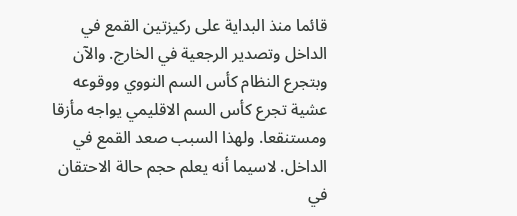قائما منذ البداية علی رکيزتين القمع في الداخل وتصدير الرجعية في الخارج. والآن وبتجرع النظام کأس السم النووي ووقوعه عشية تجرع کأس السم الاقليمي يواجه مأزقا ومستنقعا. ولهذا السبب صعد القمع في الداخل. لاسيما أنه يعلم حجم حالة الاحتقان في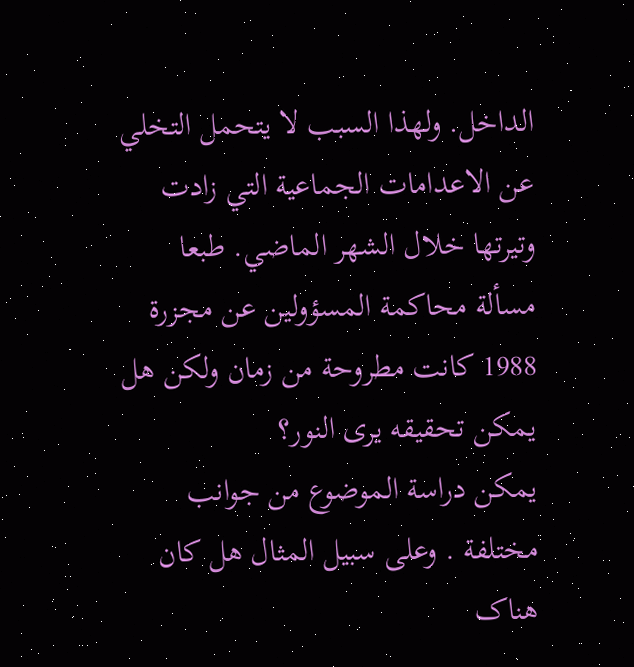الداخل. ولهذا السبب لا يتحمل التخلي عن الاعدامات الجماعية التي زادت وتيرتها خلال الشهر الماضي. طبعا مسألة محاکمة المسؤولين عن مجزرة 1988 کانت مطروحة من زمان ولکن هل يمکن تحقيقه يری النور؟
يمکن دراسة الموضوع من جوانب مختلفة . وعلی سبيل المثال هل کان هناک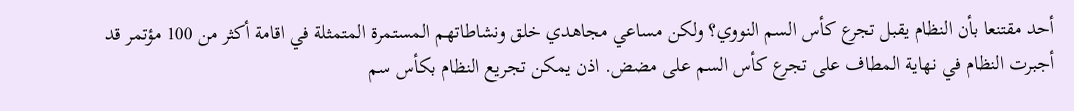أحد مقتنعا بأن النظام يقبل تجرع کأس السم النووي؟ ولکن مساعي مجاهدي خلق ونشاطاتهم المستمرة المتمثلة في اقامة أکثر من 100 مؤتمر قد أجبرت النظام في نهاية المطاف علی تجرع کأس السم علی مضض. اذن يمکن تجريع النظام بکأس سم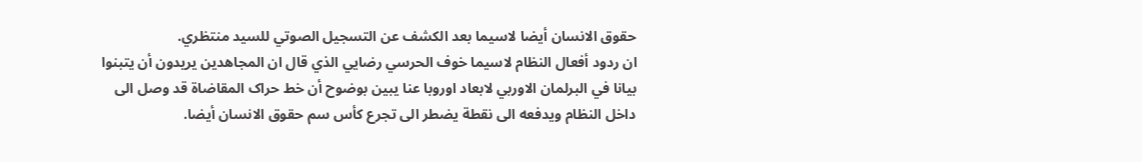حقوق الانسان أيضا لاسيما بعد الکشف عن التسجيل الصوتي للسيد منتظري.
ان ردود أفعال النظام لاسيما خوف الحرسي رضايي الذي قال ان المجاهدين يريدون أن يتبنوا بيانا في البرلمان الاوربي لابعاد اوروبا عنا يبين بوضوح أن خط حراک المقاضاة قد وصل الی داخل النظام ويدفعه الی نقطة يضطر الی تجرع کأس سم حقوق الانسان أيضا.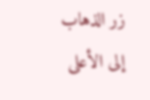زر الذهاب إلى الأعلى